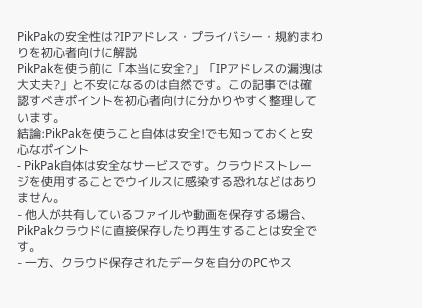PikPakの安全性は?IPアドレス・プライバシー・規約まわりを初心者向けに解説
PikPakを使う前に「本当に安全?」「IPアドレスの漏洩は大丈夫?」と不安になるのは自然です。この記事では確認すべきポイントを初心者向けに分かりやすく整理しています。
結論:PikPakを使うこと自体は安全!でも知っておくと安心なポイント
- PikPak自体は安全なサービスです。クラウドストレージを使用することでウイルスに感染する恐れなどはありません。
- 他人が共有しているファイルや動画を保存する場合、PikPakクラウドに直接保存したり再生することは安全です。
- 一方、クラウド保存されたデータを自分のPCやス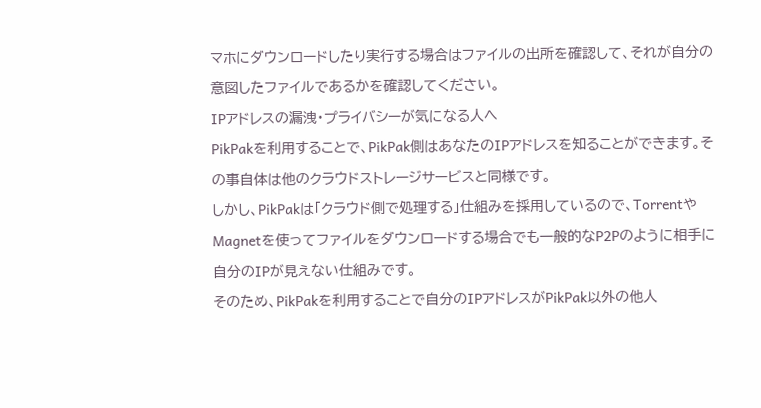マホにダウンロードしたり実行する場合はファイルの出所を確認して、それが自分の意図したファイルであるかを確認してください。
IPアドレスの漏洩・プライバシーが気になる人へ
PikPakを利用することで、PikPak側はあなたのIPアドレスを知ることができます。その事自体は他のクラウドストレージサービスと同様です。
しかし、PikPakは「クラウド側で処理する」仕組みを採用しているので、TorrentやMagnetを使ってファイルをダウンロードする場合でも一般的なP2Pのように相手に自分のIPが見えない仕組みです。
そのため、PikPakを利用することで自分のIPアドレスがPikPak以外の他人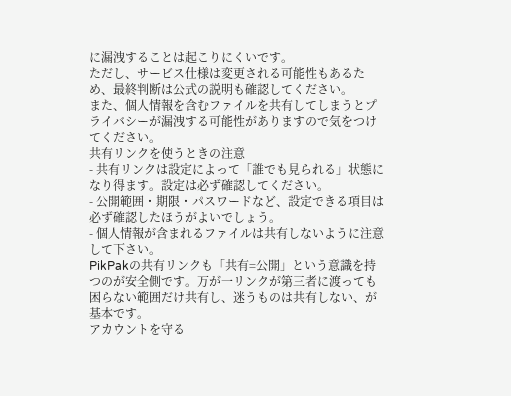に漏洩することは起こりにくいです。
ただし、サービス仕様は変更される可能性もあるため、最終判断は公式の説明も確認してください。
また、個人情報を含むファイルを共有してしまうとプライバシーが漏洩する可能性がありますので気をつけてください。
共有リンクを使うときの注意
- 共有リンクは設定によって「誰でも見られる」状態になり得ます。設定は必ず確認してください。
- 公開範囲・期限・パスワードなど、設定できる項目は必ず確認したほうがよいでしょう。
- 個人情報が含まれるファイルは共有しないように注意して下さい。
PikPakの共有リンクも「共有=公開」という意識を持つのが安全側です。万が一リンクが第三者に渡っても困らない範囲だけ共有し、迷うものは共有しない、が基本です。
アカウントを守る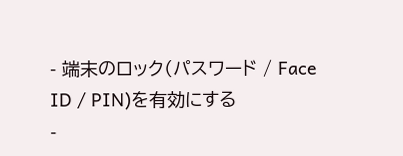- 端末のロック(パスワード / Face ID / PIN)を有効にする
-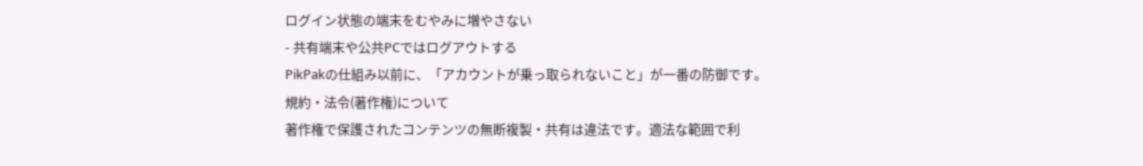ログイン状態の端末をむやみに増やさない
- 共有端末や公共PCではログアウトする
PikPakの仕組み以前に、「アカウントが乗っ取られないこと」が一番の防御です。
規約・法令(著作権)について
著作権で保護されたコンテンツの無断複製・共有は違法です。適法な範囲で利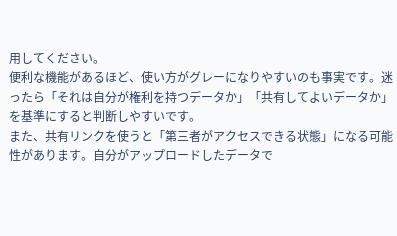用してください。
便利な機能があるほど、使い方がグレーになりやすいのも事実です。迷ったら「それは自分が権利を持つデータか」「共有してよいデータか」を基準にすると判断しやすいです。
また、共有リンクを使うと「第三者がアクセスできる状態」になる可能性があります。自分がアップロードしたデータで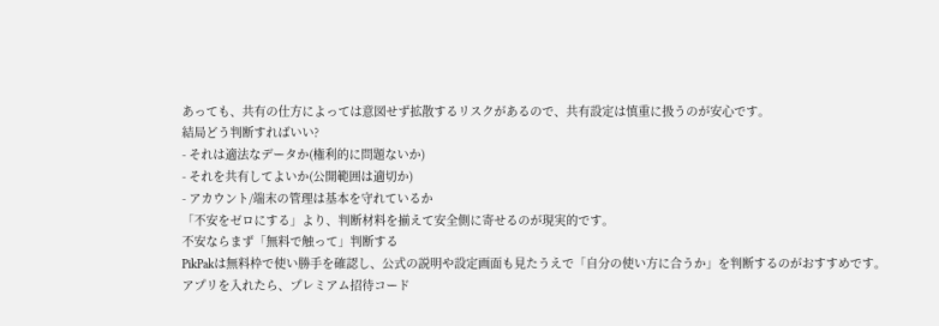あっても、共有の仕方によっては意図せず拡散するリスクがあるので、共有設定は慎重に扱うのが安心です。
結局どう判断すればいい?
- それは適法なデータか(権利的に問題ないか)
- それを共有してよいか(公開範囲は適切か)
- アカウント/端末の管理は基本を守れているか
「不安をゼロにする」より、判断材料を揃えて安全側に寄せるのが現実的です。
不安ならまず「無料で触って」判断する
PikPakは無料枠で使い勝手を確認し、公式の説明や設定画面も見たうえで「自分の使い方に合うか」を判断するのがおすすめです。
アプリを入れたら、プレミアム招待コード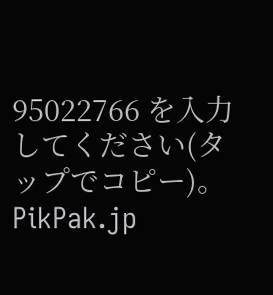95022766 を入力してください(タップでコピー)。
PikPak.jp